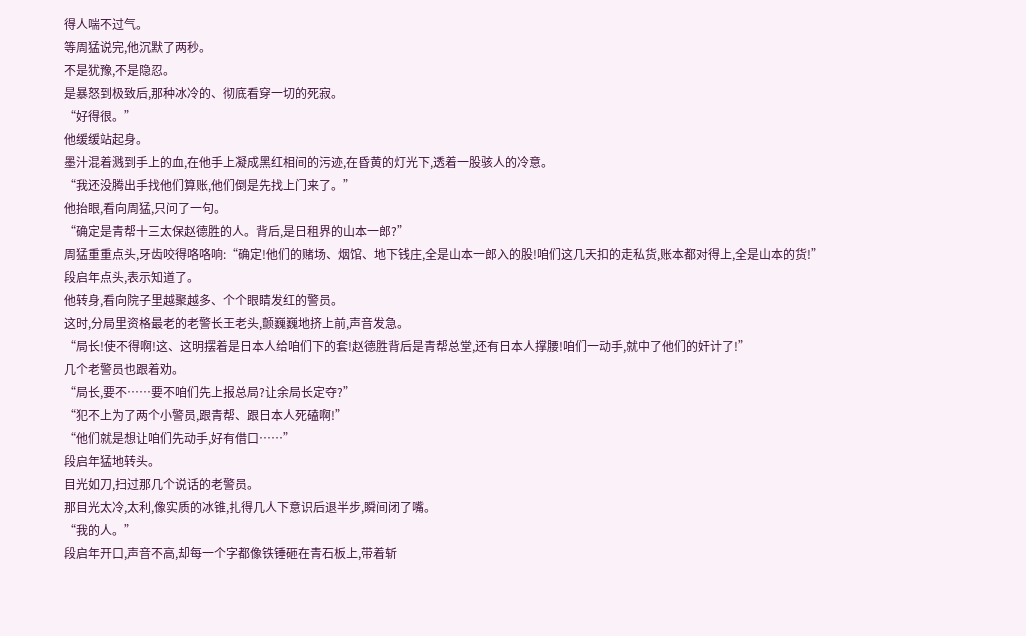得人喘不过气。
等周猛说完,他沉默了两秒。
不是犹豫,不是隐忍。
是暴怒到极致后,那种冰冷的、彻底看穿一切的死寂。
“好得很。”
他缓缓站起身。
墨汁混着溅到手上的血,在他手上凝成黑红相间的污迹,在昏黄的灯光下,透着一股骇人的冷意。
“我还没腾出手找他们算账,他们倒是先找上门来了。”
他抬眼,看向周猛,只问了一句。
“确定是青帮十三太保赵德胜的人。背后,是日租界的山本一郎?”
周猛重重点头,牙齿咬得咯咯响:“确定!他们的赌场、烟馆、地下钱庄,全是山本一郎入的股!咱们这几天扣的走私货,账本都对得上,全是山本的货!”
段启年点头,表示知道了。
他转身,看向院子里越聚越多、个个眼睛发红的警员。
这时,分局里资格最老的老警长王老头,颤巍巍地挤上前,声音发急。
“局长!使不得啊!这、这明摆着是日本人给咱们下的套!赵德胜背后是青帮总堂,还有日本人撑腰!咱们一动手,就中了他们的奸计了!”
几个老警员也跟着劝。
“局长,要不……要不咱们先上报总局?让余局长定夺?”
“犯不上为了两个小警员,跟青帮、跟日本人死磕啊!”
“他们就是想让咱们先动手,好有借口……”
段启年猛地转头。
目光如刀,扫过那几个说话的老警员。
那目光太冷,太利,像实质的冰锥,扎得几人下意识后退半步,瞬间闭了嘴。
“我的人。”
段启年开口,声音不高,却每一个字都像铁锤砸在青石板上,带着斩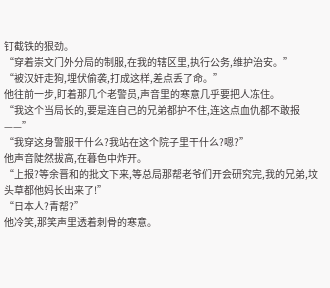钉截铁的狠劲。
“穿着崇文门外分局的制服,在我的辖区里,执行公务,维护治安。”
“被汉奸走狗,埋伏偷袭,打成这样,差点丢了命。”
他往前一步,盯着那几个老警员,声音里的寒意几乎要把人冻住。
“我这个当局长的,要是连自己的兄弟都护不住,连这点血仇都不敢报——”
“我穿这身警服干什么?我站在这个院子里干什么?嗯?”
他声音陡然拔高,在暮色中炸开。
“上报?等余晋和的批文下来,等总局那帮老爷们开会研究完,我的兄弟,坟头草都他妈长出来了!”
“日本人?青帮?”
他冷笑,那笑声里透着刺骨的寒意。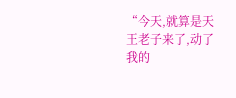“今天,就算是天王老子来了,动了我的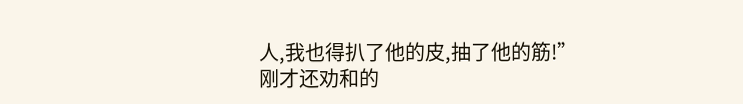人,我也得扒了他的皮,抽了他的筋!”
刚才还劝和的